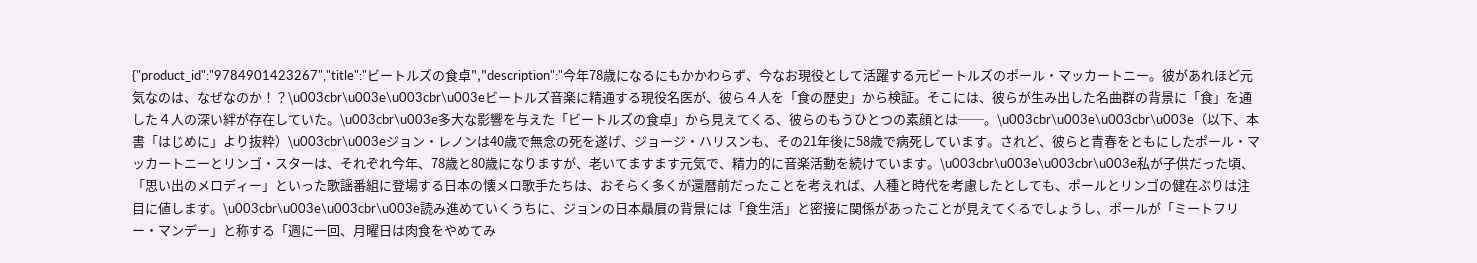{"product_id":"9784901423267","title":"ビートルズの食卓","description":"今年78歳になるにもかかわらず、今なお現役として活躍する元ビートルズのポール・マッカートニー。彼があれほど元気なのは、なぜなのか！？\u003cbr\u003e\u003cbr\u003eビートルズ音楽に精通する現役名医が、彼ら４人を「食の歴史」から検証。そこには、彼らが生み出した名曲群の背景に「食」を通した４人の深い絆が存在していた。\u003cbr\u003e多大な影響を与えた「ビートルズの食卓」から見えてくる、彼らのもうひとつの素顔とは──。\u003cbr\u003e\u003cbr\u003e（以下、本書「はじめに」より抜粋）\u003cbr\u003eジョン・レノンは40歳で無念の死を遂げ、ジョージ・ハリスンも、その21年後に58歳で病死しています。されど、彼らと青春をともにしたポール・マッカートニーとリンゴ・スターは、それぞれ今年、78歳と80歳になりますが、老いてますます元気で、精力的に音楽活動を続けています。\u003cbr\u003e\u003cbr\u003e私が子供だった頃、「思い出のメロディー」といった歌謡番組に登場する日本の懐メロ歌手たちは、おそらく多くが還暦前だったことを考えれば、人種と時代を考慮したとしても、ポールとリンゴの健在ぶりは注目に値します。\u003cbr\u003e\u003cbr\u003e読み進めていくうちに、ジョンの日本贔屓の背景には「食生活」と密接に関係があったことが見えてくるでしょうし、ポールが「ミートフリー・マンデー」と称する「週に一回、月曜日は肉食をやめてみ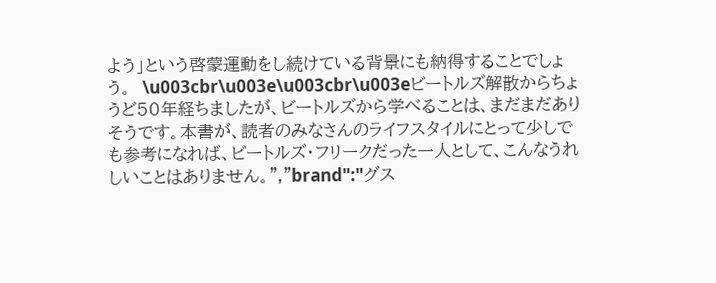よう」という啓蒙運動をし続けている背景にも納得することでしょう。　\u003cbr\u003e\u003cbr\u003eビートルズ解散からちょうど50年経ちましたが、ビートルズから学べることは、まだまだありそうです。本書が、読者のみなさんのライフスタイルにとって少しでも参考になれば、ビートルズ・フリークだった一人として、こんなうれしいことはありません。","brand":"グス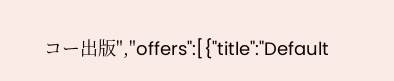コー出版","offers":[{"title":"Default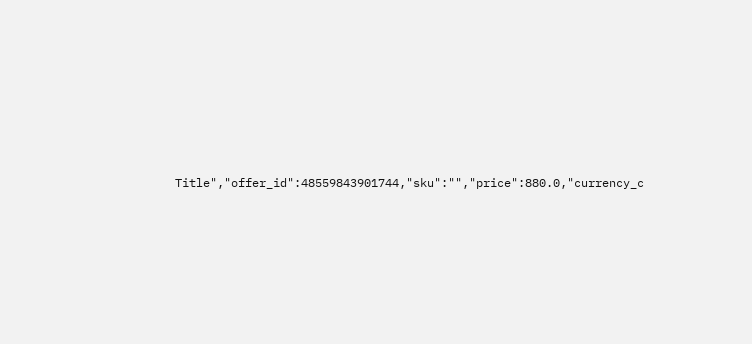Title","offer_id":48559843901744,"sku":"","price":880.0,"currency_c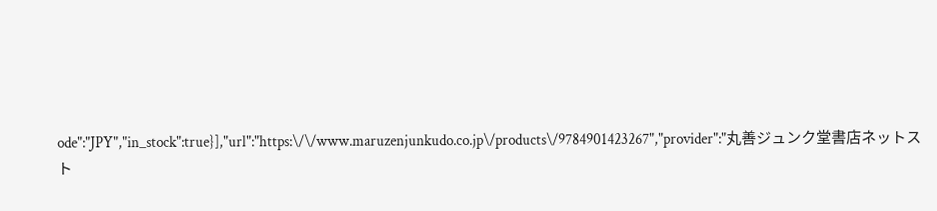ode":"JPY","in_stock":true}],"url":"https:\/\/www.maruzenjunkudo.co.jp\/products\/9784901423267","provider":"丸善ジュンク堂書店ネットスト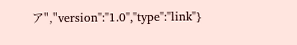ア","version":"1.0","type":"link"}